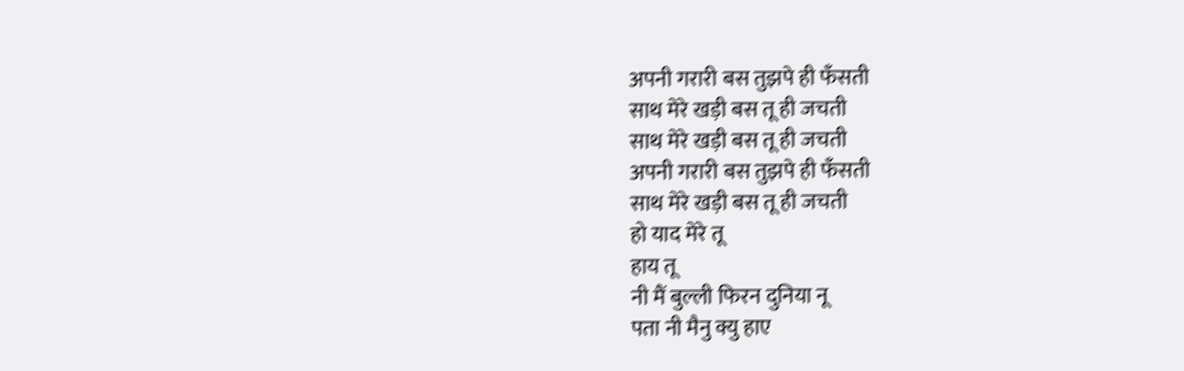अपनी गरारी बस तुझपे ही फँसती
साथ मेरे खड़ी बस तू ही जचती
साथ मेरे खड़ी बस तू ही जचती
अपनी गरारी बस तुझपे ही फँसती
साथ मेरे खड़ी बस तू ही जचती
हो याद मेरे तू
हाय तू
नी मैं बुल्ली फिरन दुनिया नू
पता नी मैनु क्यु हाए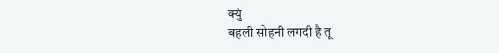क्युं
बहली सोहनी लगदी है तू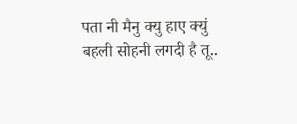पता नी मैनु क्यु हाए क्युं
बहली सोहनी लगदी है तू..